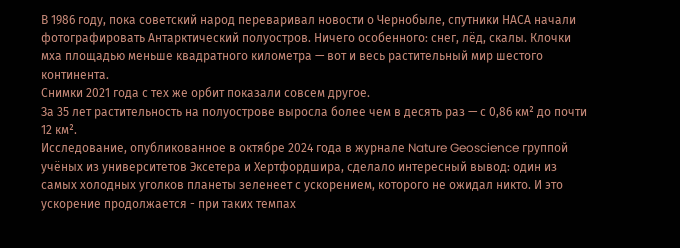В 1986 году, пока советский народ переваривал новости о Чернобыле, спутники НАСА начали фотографировать Антарктический полуостров. Ничего особенного: снег, лёд, скалы. Клочки мха площадью меньше квадратного километра — вот и весь растительный мир шестого континента.
Снимки 2021 года с тех же орбит показали совсем другое.
За 35 лет растительность на полуострове выросла более чем в десять раз — с 0,86 км² до почти 12 км².
Исследование, опубликованное в октябре 2024 года в журнале Nature Geoscience группой учёных из университетов Эксетера и Хертфордшира, сделало интересный вывод: один из самых холодных уголков планеты зеленеет с ускорением, которого не ожидал никто. И это ускорение продолжается - при таких темпах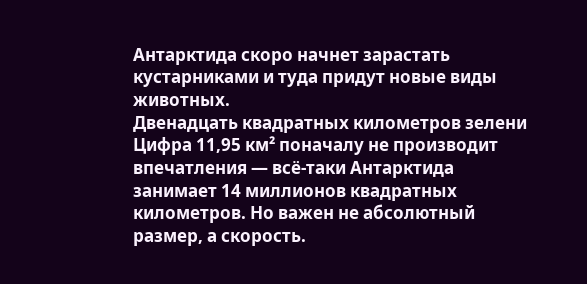Антарктида скоро начнет зарастать кустарниками и туда придут новые виды животных.
Двенадцать квадратных километров зелени
Цифра 11,95 км² поначалу не производит впечатления — всё-таки Антарктида занимает 14 миллионов квадратных километров. Но важен не абсолютный размер, а скорость.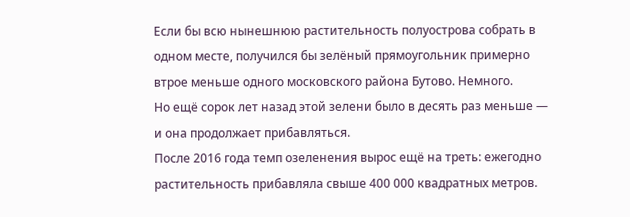Если бы всю нынешнюю растительность полуострова собрать в одном месте, получился бы зелёный прямоугольник примерно втрое меньше одного московского района Бутово. Немного.
Но ещё сорок лет назад этой зелени было в десять раз меньше — и она продолжает прибавляться.
После 2016 года темп озеленения вырос ещё на треть: ежегодно растительность прибавляла свыше 400 000 квадратных метров.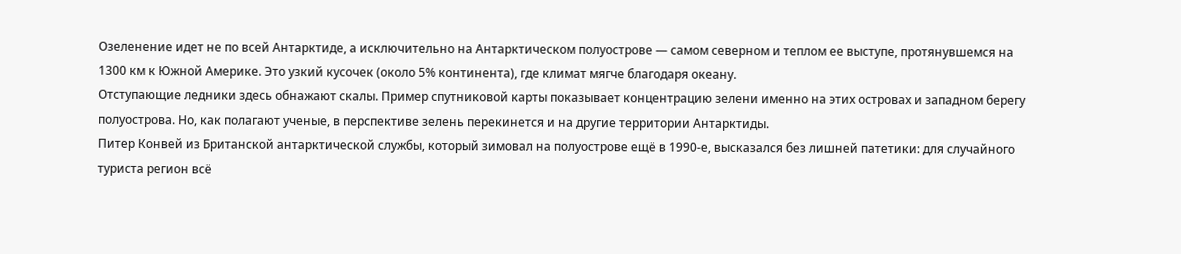Озеленение идет не по всей Антарктиде, а исключительно на Антарктическом полуострове — самом северном и теплом ее выступе, протянувшемся на 1300 км к Южной Америке. Это узкий кусочек (около 5% континента), где климат мягче благодаря океану.
Отступающие ледники здесь обнажают скалы. Пример спутниковой карты показывает концентрацию зелени именно на этих островах и западном берегу полуострова. Но, как полагают ученые, в перспективе зелень перекинется и на другие территории Антарктиды.
Питер Конвей из Британской антарктической службы, который зимовал на полуострове ещё в 1990-е, высказался без лишней патетики: для случайного туриста регион всё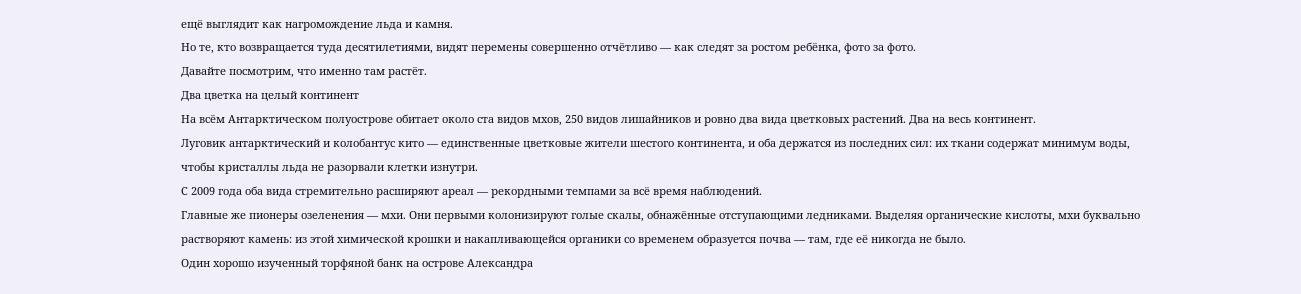ещё выглядит как нагромождение льда и камня.
Но те, кто возвращается туда десятилетиями, видят перемены совершенно отчётливо — как следят за ростом ребёнка, фото за фото.
Давайте посмотрим, что именно там растёт.
Два цветка на целый континент
На всём Антарктическом полуострове обитает около ста видов мхов, 250 видов лишайников и ровно два вида цветковых растений. Два на весь континент.
Луговик антарктический и колобантус кито — единственные цветковые жители шестого континента, и оба держатся из последних сил: их ткани содержат минимум воды, чтобы кристаллы льда не разорвали клетки изнутри.
С 2009 года оба вида стремительно расширяют ареал — рекордными темпами за всё время наблюдений.
Главные же пионеры озеленения — мхи. Они первыми колонизируют голые скалы, обнажённые отступающими ледниками. Выделяя органические кислоты, мхи буквально растворяют камень: из этой химической крошки и накапливающейся органики со временем образуется почва — там, где её никогда не было.
Один хорошо изученный торфяной банк на острове Александра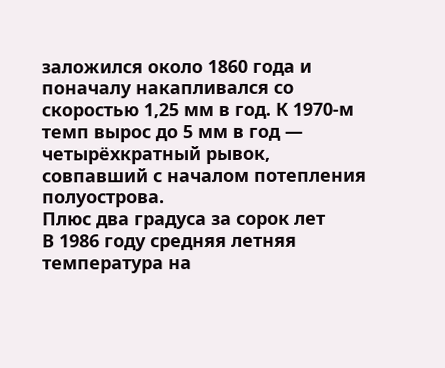заложился около 1860 года и поначалу накапливался со скоростью 1,25 мм в год. К 1970-м темп вырос до 5 мм в год — четырёхкратный рывок, совпавший с началом потепления полуострова.
Плюс два градуса за сорок лет
В 1986 году средняя летняя температура на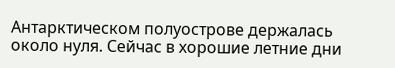Антарктическом полуострове держалась около нуля. Сейчас в хорошие летние дни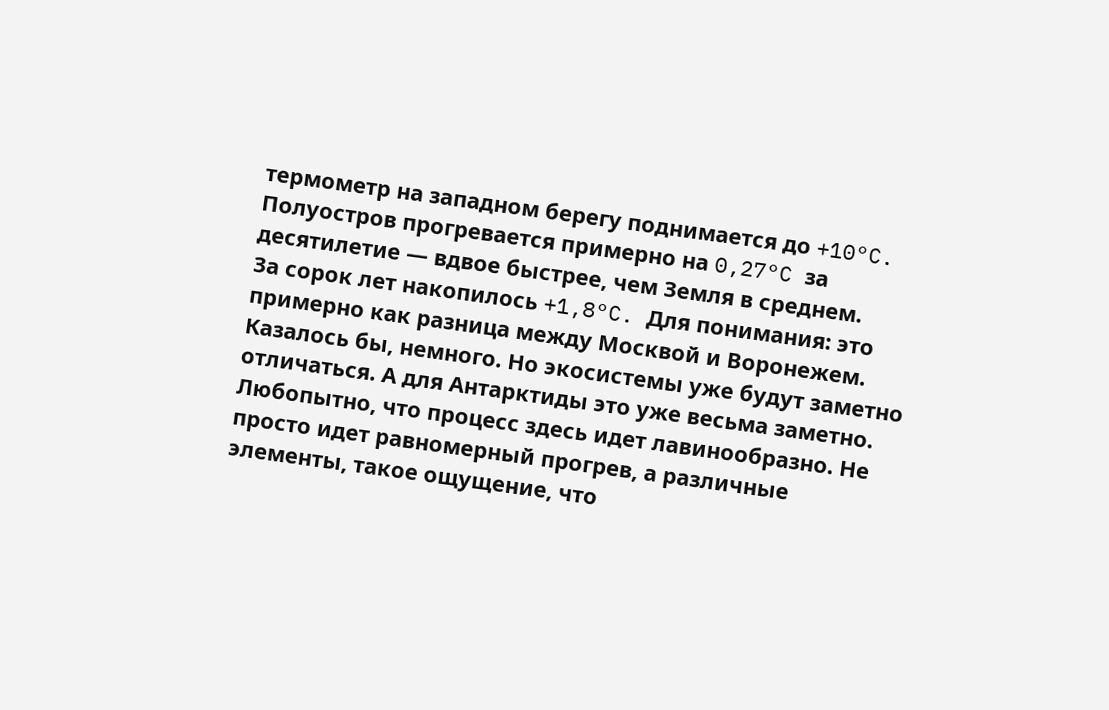термометр на западном берегу поднимается до +10°C. Полуостров прогревается примерно на 0,27°C за десятилетие — вдвое быстрее, чем Земля в среднем.
За сорок лет накопилось +1,8°C. Для понимания: это примерно как разница между Москвой и Воронежем.
Казалось бы, немного. Но экосистемы уже будут заметно отличаться. А для Антарктиды это уже весьма заметно.
Любопытно, что процесс здесь идет лавинообразно. Не просто идет равномерный прогрев, а различные элементы, такое ощущение, что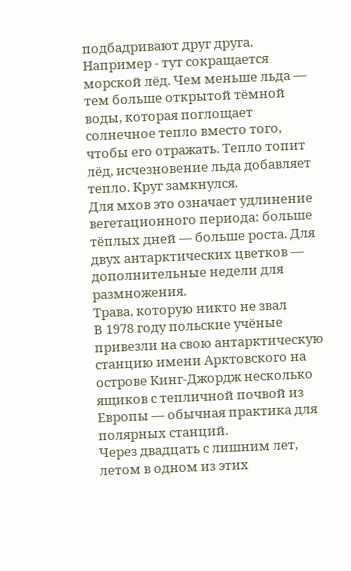подбадривают друг друга.
Например - тут сокращается морской лёд. Чем меньше льда — тем больше открытой тёмной воды, которая поглощает солнечное тепло вместо того, чтобы его отражать. Тепло топит лёд, исчезновение льда добавляет тепло. Круг замкнулся.
Для мхов это означает удлинение вегетационного периода: больше тёплых дней — больше роста. Для двух антарктических цветков — дополнительные недели для размножения.
Трава, которую никто не звал
В 1978 году польские учёные привезли на свою антарктическую станцию имени Арктовского на острове Кинг-Джордж несколько ящиков с тепличной почвой из Европы — обычная практика для полярных станций.
Через двадцать с лишним лет, летом в одном из этих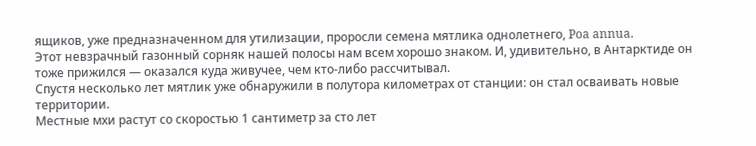ящиков, уже предназначенном для утилизации, проросли семена мятлика однолетнего, Poa annua.
Этот невзрачный газонный сорняк нашей полосы нам всем хорошо знаком. И, удивительно, в Антарктиде он тоже прижился — оказался куда живучее, чем кто-либо рассчитывал.
Спустя несколько лет мятлик уже обнаружили в полутора километрах от станции: он стал осваивать новые территории.
Местные мхи растут со скоростью 1 сантиметр за сто лет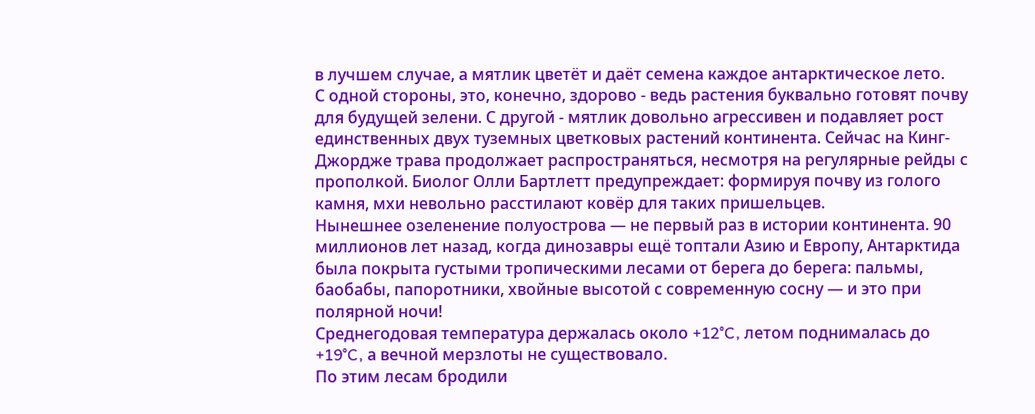в лучшем случае, а мятлик цветёт и даёт семена каждое антарктическое лето.
С одной стороны, это, конечно, здорово - ведь растения буквально готовят почву для будущей зелени. С другой - мятлик довольно агрессивен и подавляет рост единственных двух туземных цветковых растений континента. Сейчас на Кинг-Джордже трава продолжает распространяться, несмотря на регулярные рейды с прополкой. Биолог Олли Бартлетт предупреждает: формируя почву из голого камня, мхи невольно расстилают ковёр для таких пришельцев.
Нынешнее озеленение полуострова — не первый раз в истории континента. 90 миллионов лет назад, когда динозавры ещё топтали Азию и Европу, Антарктида была покрыта густыми тропическими лесами от берега до берега: пальмы, баобабы, папоротники, хвойные высотой с современную сосну — и это при полярной ночи!
Среднегодовая температура держалась около +12°C, летом поднималась до +19°C, а вечной мерзлоты не существовало.
По этим лесам бродили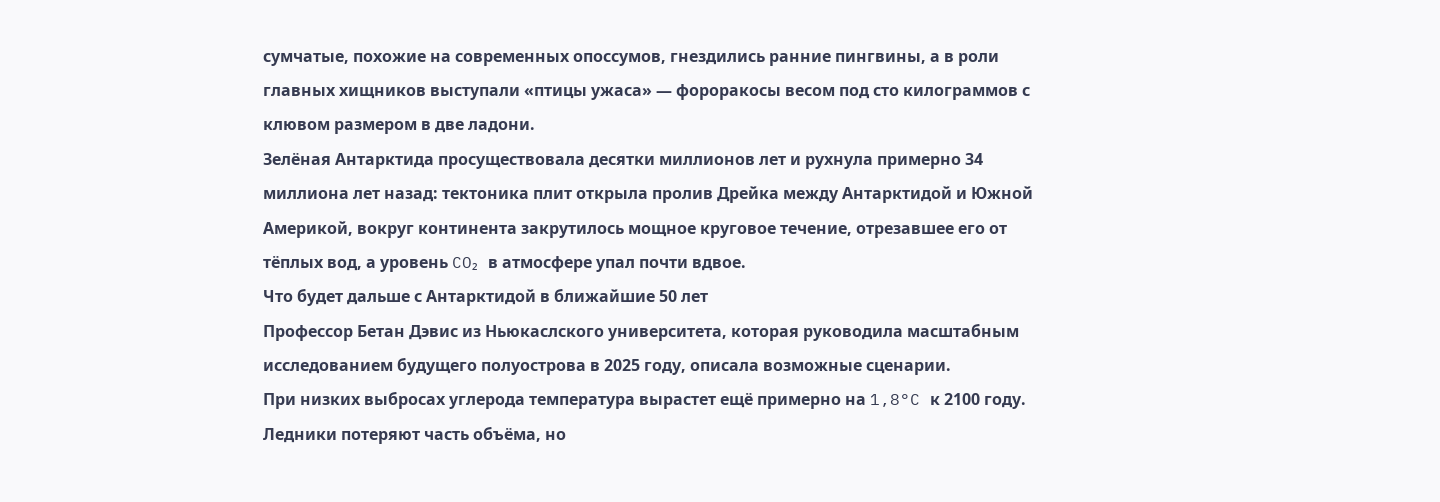сумчатые, похожие на современных опоссумов, гнездились ранние пингвины, а в роли главных хищников выступали «птицы ужаса» — фороракосы весом под сто килограммов с клювом размером в две ладони.
Зелёная Антарктида просуществовала десятки миллионов лет и рухнула примерно 34 миллиона лет назад: тектоника плит открыла пролив Дрейка между Антарктидой и Южной Америкой, вокруг континента закрутилось мощное круговое течение, отрезавшее его от тёплых вод, а уровень CO₂ в атмосфере упал почти вдвое.
Что будет дальше с Антарктидой в ближайшие 50 лет
Профессор Бетан Дэвис из Ньюкаслского университета, которая руководила масштабным исследованием будущего полуострова в 2025 году, описала возможные сценарии.
При низких выбросах углерода температура вырастет ещё примерно на 1,8°C к 2100 году. Ледники потеряют часть объёма, но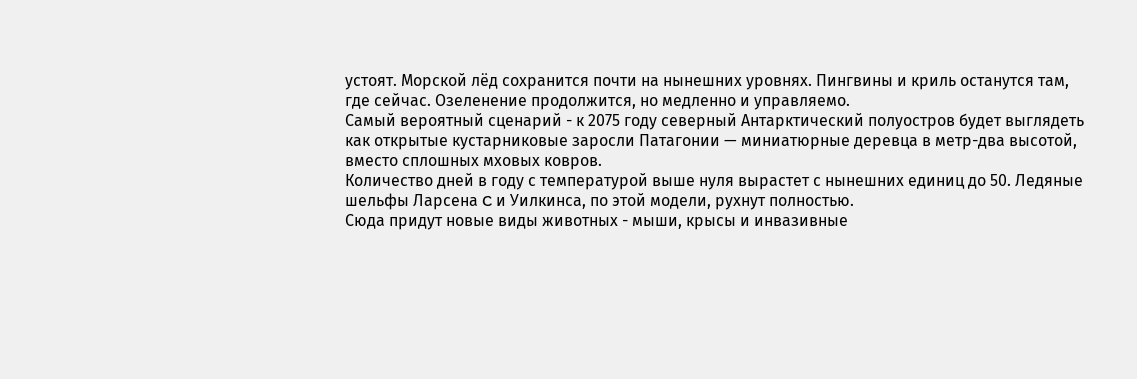устоят. Морской лёд сохранится почти на нынешних уровнях. Пингвины и криль останутся там, где сейчас. Озеленение продолжится, но медленно и управляемо.
Самый вероятный сценарий - к 2075 году северный Антарктический полуостров будет выглядеть как открытые кустарниковые заросли Патагонии — миниатюрные деревца в метр-два высотой, вместо сплошных мховых ковров.
Количество дней в году с температурой выше нуля вырастет с нынешних единиц до 50. Ледяные шельфы Ларсена C и Уилкинса, по этой модели, рухнут полностью.
Сюда придут новые виды животных - мыши, крысы и инвазивные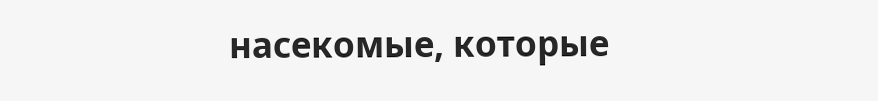насекомые, которые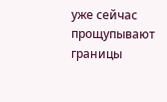уже сейчас прощупывают границы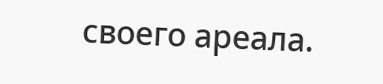своего ареала.